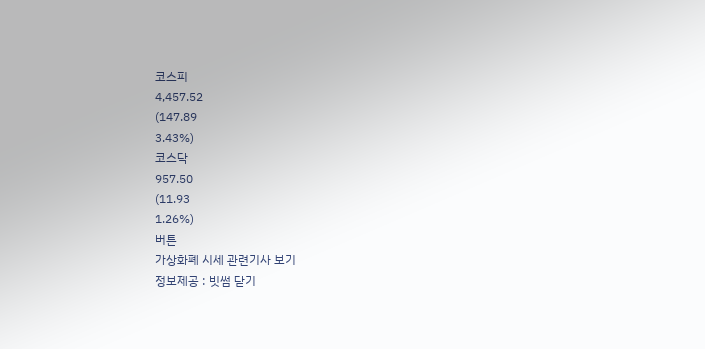코스피
4,457.52
(147.89
3.43%)
코스닥
957.50
(11.93
1.26%)
버튼
가상화폐 시세 관련기사 보기
정보제공 : 빗썸 닫기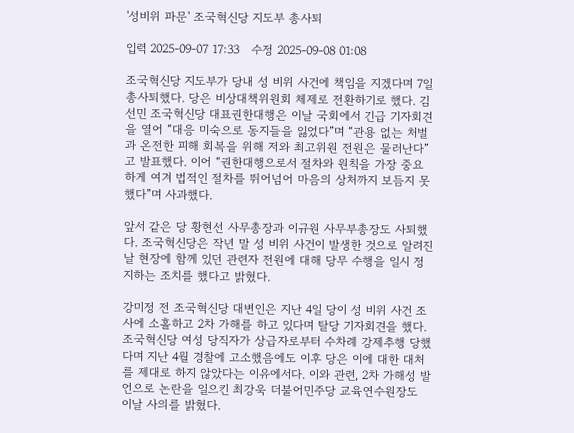'성비위 파문' 조국혁신당 지도부 총사퇴

입력 2025-09-07 17:33   수정 2025-09-08 01:08

조국혁신당 지도부가 당내 성 비위 사건에 책임을 지겠다며 7일 총사퇴했다. 당은 비상대책위원회 체제로 전환하기로 했다. 김선민 조국혁신당 대표권한대행은 이날 국회에서 긴급 기자회견을 열어 “대응 미숙으로 동지들을 잃었다”며 “관용 없는 처벌과 온전한 피해 회복을 위해 저와 최고위원 전원은 물러난다”고 발표했다. 이어 “권한대행으로서 절차와 원칙을 가장 중요하게 여겨 법적인 절차를 뛰어넘어 마음의 상처까지 보듬지 못했다”며 사과했다.

앞서 같은 당 황현선 사무총장과 이규원 사무부총장도 사퇴했다. 조국혁신당은 작년 말 성 비위 사건이 발생한 것으로 알려진 날 현장에 함께 있던 관련자 전원에 대해 당무 수행을 일시 정지하는 조치를 했다고 밝혔다.

강미정 전 조국혁신당 대변인은 지난 4일 당이 성 비위 사건 조사에 소홀하고 2차 가해를 하고 있다며 탈당 기자회견을 했다. 조국혁신당 여성 당직자가 상급자로부터 수차례 강제추행 당했다며 지난 4월 경찰에 고소했음에도 이후 당은 이에 대한 대처를 제대로 하지 않았다는 이유에서다. 이와 관련, 2차 가해성 발언으로 논란을 일으킨 최강욱 더불어민주당 교육연수원장도 이날 사의를 밝혔다.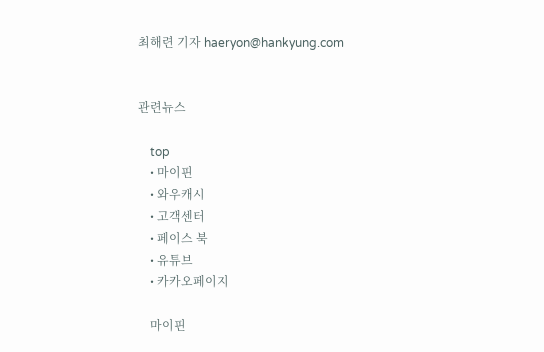최해련 기자 haeryon@hankyung.com


관련뉴스

    top
    • 마이핀
    • 와우캐시
    • 고객센터
    • 페이스 북
    • 유튜브
    • 카카오페이지

    마이핀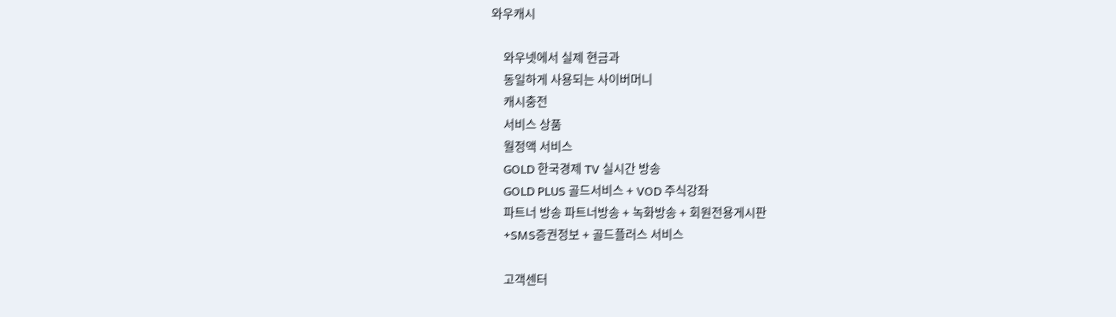와우캐시

    와우넷에서 실제 현금과
    동일하게 사용되는 사이버머니
    캐시충전
    서비스 상품
    월정액 서비스
    GOLD 한국경제 TV 실시간 방송
    GOLD PLUS 골드서비스 + VOD 주식강좌
    파트너 방송 파트너방송 + 녹화방송 + 회원전용게시판
    +SMS증권정보 + 골드플러스 서비스

    고객센터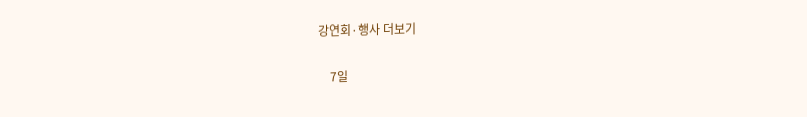강연회·행사 더보기

    7일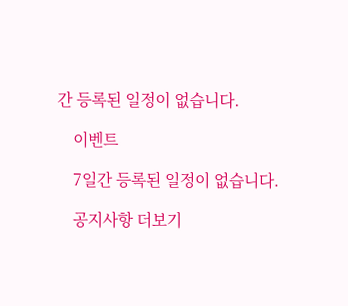간 등록된 일정이 없습니다.

    이벤트

    7일간 등록된 일정이 없습니다.

    공지사항 더보기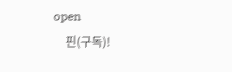open
    핀(구독)!